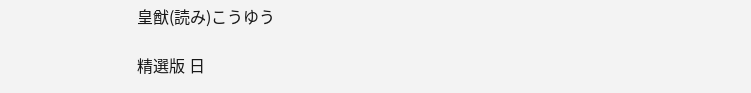皇猷(読み)こうゆう

精選版 日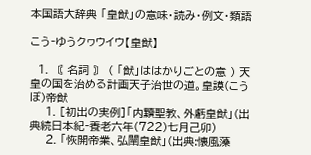本国語大辞典 「皇猷」の意味・読み・例文・類語

こう‐ゆうクヮウイウ【皇猷】

  1. 〘 名詞 〙 ( 「猷」ははかりごとの意 ) 天皇の国を治める計画天子治世の道。皇謨(こうぼ)帝猷
    1. [初出の実例]「内黷聖教、外虧皇猷」(出典続日本紀‐養老六年(722)七月己卯)
    2. 「恢開帝業、弘闡皇猷」(出典:懐風藻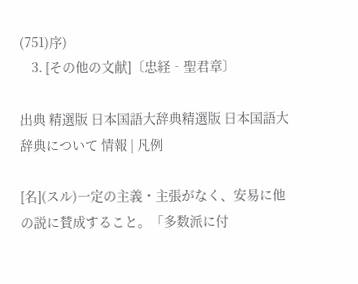(751)序)
    3. [その他の文献]〔忠経‐聖君章〕

出典 精選版 日本国語大辞典精選版 日本国語大辞典について 情報 | 凡例

[名](スル)一定の主義・主張がなく、安易に他の説に賛成すること。「多数派に付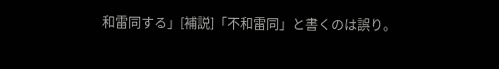和雷同する」[補説]「不和雷同」と書くのは誤り。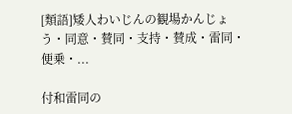[類語]矮人わいじんの観場かんじょう・同意・賛同・支持・賛成・雷同・便乗・...

付和雷同の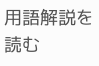用語解説を読む